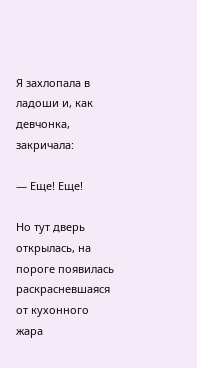Я захлопала в ладоши и, как девчонка, закричала:

— Еще! Еще!

Но тут дверь открылась, на пороге появилась раскрасневшаяся от кухонного жара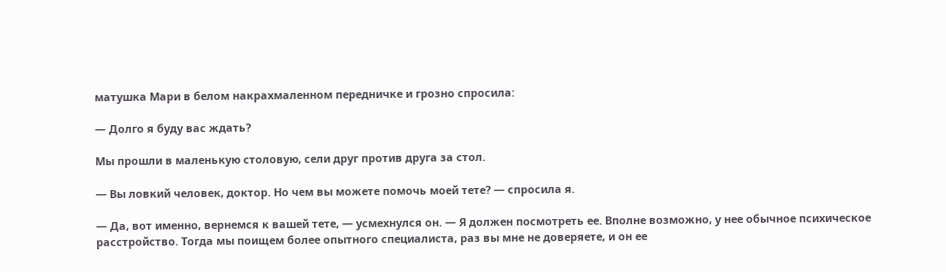матушка Мари в белом накрахмаленном передничке и грозно спросила:

— Долго я буду вас ждать?

Мы прошли в маленькую столовую, сели друг против друга за стол.

— Вы ловкий человек, доктор. Но чем вы можете помочь моей тете? — спросила я.

— Да, вот именно, вернемся к вашей тете, — усмехнулся он. — Я должен посмотреть ее. Вполне возможно, у нее обычное психическое расстройство. Тогда мы поищем более опытного специалиста, раз вы мне не доверяете, и он ее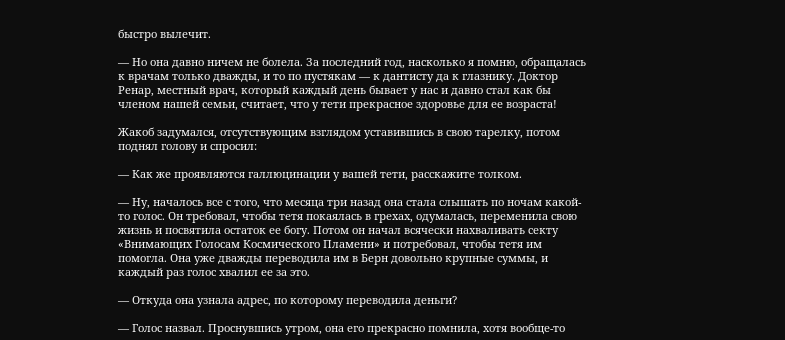быстро вылечит.

— Но она давно ничем не болела. За последний год, насколько я помню, обращалась к врачам только дважды, и то по пустякам — к дантисту да к глазнику. Доктор Ренар, местный врач, который каждый день бывает у нас и давно стал как бы членом нашей семьи, считает, что у тети прекрасное здоровье для ее возраста!

Жакоб задумался, отсутствующим взглядом уставившись в свою тарелку, потом поднял голову и спросил:

— Как же проявляются галлюцинации у вашей тети, расскажите толком.

— Ну, началось все с того, что месяца три назад она стала слышать по ночам какой-то голос. Он требовал, чтобы тетя покаялась в грехах, одумалась, переменила свою жизнь и посвятила остаток ее богу. Потом он начал всячески нахваливать секту «Внимающих Голосам Космического Пламени» и потребовал, чтобы тетя им помогла. Она уже дважды переводила им в Берн довольно крупные суммы, и каждый раз голос хвалил ее за это.

— Откуда она узнала адрес, по которому переводила деньги?

— Голос назвал. Проснувшись утром, она его прекрасно помнила, хотя вообще-то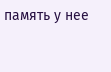память у нее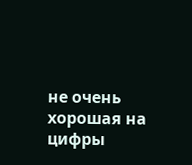не очень хорошая на цифры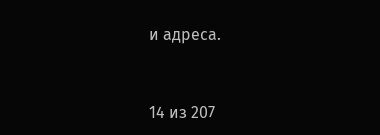и адреса.



14 из 207